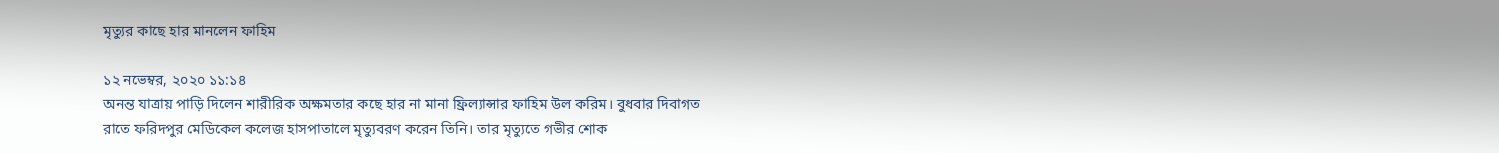মৃত্যুর কাছে হার মানলেন ফাহিম

১২ নভেম্বর, ২০২০ ১১:১৪
অনন্ত যাত্রায় পাড়ি দিলেন শারীরিক অক্ষমতার কছে হার না মানা ফ্রিল্যান্সার ফাহিম উল করিম। বুধবার দিবাগত রাতে ফরিদপুর মেডিকেল কলেজ হাসপাতালে মৃত্যুবরণ করেন তিনি। তার মৃত্যুতে গভীর শোক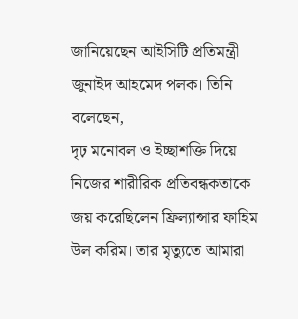জানিয়েছেন আইসিটি প্রতিমন্ত্রী জুনাইদ আহমেদ পলক। তিনি বলেছেন,
দৃঢ় মনোবল ও ইচ্ছাশক্তি দিয়ে নিজের শারীরিক প্রতিবন্ধকতাকে জয় করেছিলেন ফ্রিল্যান্সার ফাহিম উল করিম। তার মৃত্যুতে আমারা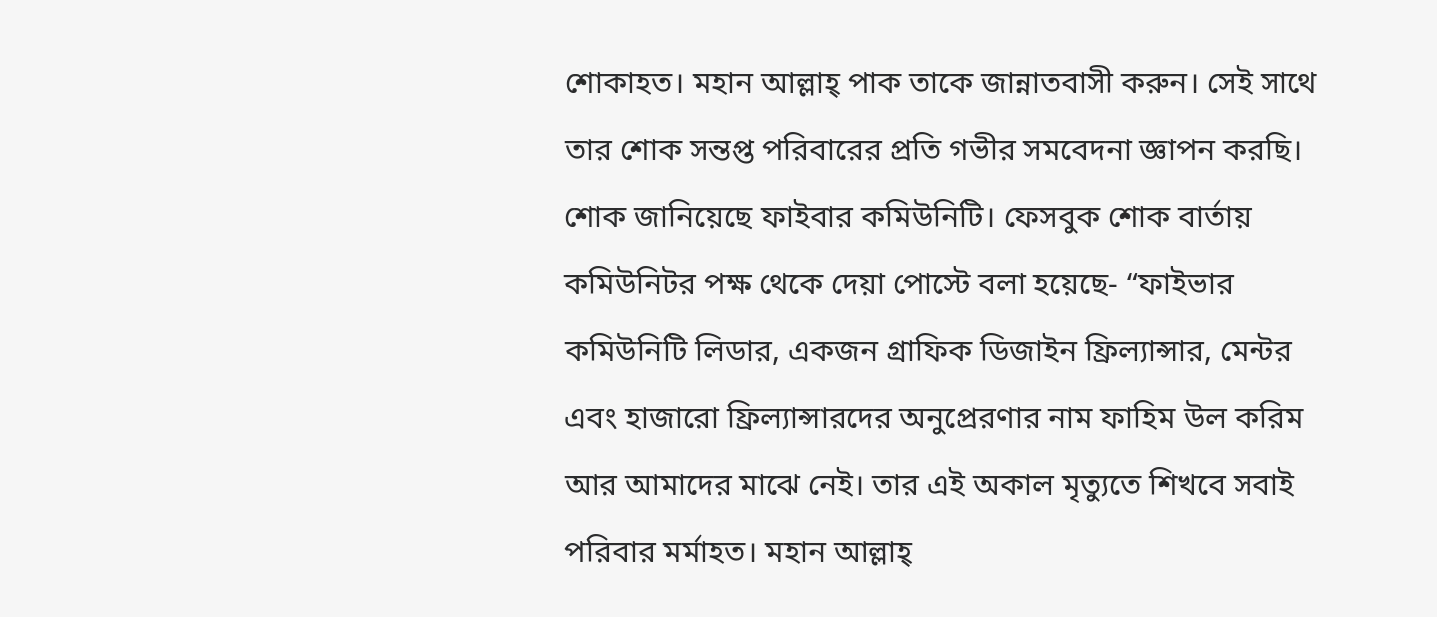শোকাহত। মহান আল্লাহ্‌ পাক তাকে জান্নাতবাসী করুন। সেই সাথে তার শোক সন্তপ্ত পরিবারের প্রতি গভীর সমবেদনা জ্ঞাপন করছি।
শোক জানিয়েছে ফাইবার কমিউনিটি। ফেসবুক শোক বার্তায় কমিউনিটর পক্ষ থেকে দেয়া পোস্টে বলা হয়েছে- “ফাইভার কমিউনিটি লিডার, একজন গ্রাফিক ডিজাইন ফ্রিল্যান্সার, মেন্টর এবং হাজারো ফ্রিল্যান্সারদের অনুপ্রেরণার নাম ফাহিম উল করিম আর আমাদের মাঝে নেই। তার এই অকাল মৃত্যুতে শিখবে সবাই পরিবার মর্মাহত। মহান আল্লাহ্‌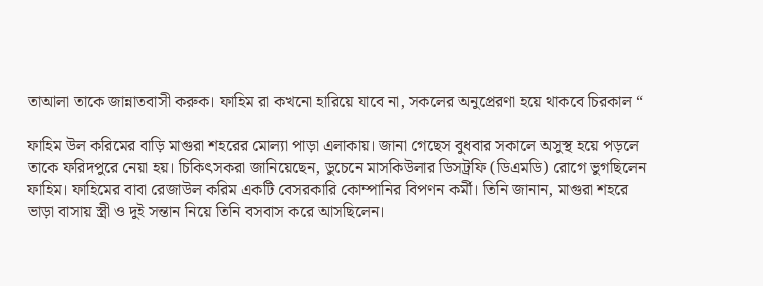তাআলা তাকে জান্নাতবাসী করুক। ফাহিম রা কখনো হারিয়ে যাবে না, সকলের অনুপ্রেরণা হয়ে থাকবে চিরকাল “

ফাহিম উল করিমের বাড়ি মাগুরা শহরের মোল্যা পাড়া এলাকায়। জানা গেছেস বুধবার সকালে অসুস্থ হয়ে পড়লে তাকে ফরিদপুরে নেয়া হয়। চিকিৎসকরা জানিয়েছেন, ডুচেনে মাসকিউলার ডিসট্রফি (ডিএমডি) রোগে ভুগছিলেন ফাহিম। ফাহিমের বাবা রেজাউল করিম একটি বেসরকারি কোম্পানির বিপণন কর্মী। তিনি জানান, মাগুরা শহরে ভাড়া বাসায় স্ত্রী ও দুই সন্তান নিয়ে তিনি বসবাস করে আসছিলেন।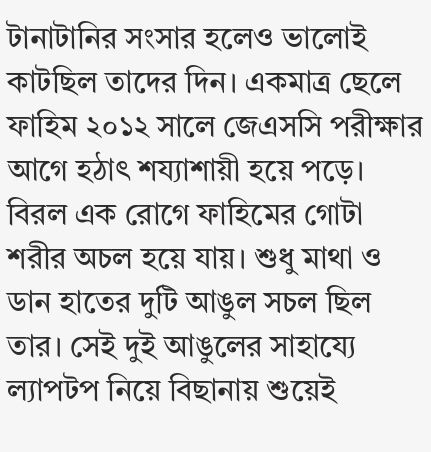টানাটানির সংসার হলেও ভালোই কাটছিল তাদের দিন। একমাত্র ছেলে ফাহিম ২০১২ সালে জেএসসি পরীক্ষার আগে হঠাৎ শয্যাশায়ী হয়ে পড়ে। বিরল এক রোগে ফাহিমের গোটা শরীর অচল হয়ে যায়। শুধু মাথা ও ডান হাতের দুটি আঙুল সচল ছিল তার। সেই দুই আঙুলের সাহায্যে ল্যাপটপ নিয়ে বিছানায় শুয়েই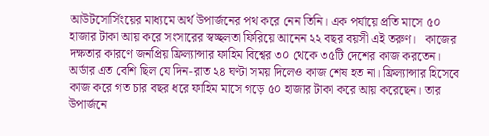আউটসোর্সিংয়ের মাধ্যমে অর্থ উপার্জনের পথ করে নেন তিনি। এক পর্যায়ে প্রতি মাসে ৫০ হাজার টাকা আয় করে সংসারের স্বচ্ছলতা ফিরিয়ে আনেন ২২ বছর বয়সী এই তরুণ।   কাজের দক্ষতার কারণে জনপ্রিয় ফ্রিল্যান্সার ফাহিম বিশ্বের ৩০ থেকে ৩৫টি দেশের কাজ করতেন। অর্ডার এত বেশি ছিল যে দিন-রাত ২৪ ঘণ্টা সময় দিলেও কাজ শেষ হত না। ফ্রিল্যান্সার হিসেবে কাজ করে গত চার বছর ধরে ফাহিম মাসে গড়ে ৫০ হাজার টাকা করে আয় করেছেন। তার উপার্জনে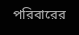পরিবারের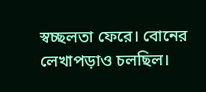স্বচ্ছলতা ফেরে। বোনের লেখাপড়াও চলছিল।